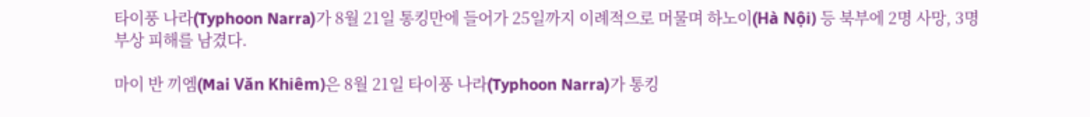타이풍 나라(Typhoon Narra)가 8월 21일 통킹만에 들어가 25일까지 이례적으로 머물며 하노이(Hà Nội) 등 북부에 2명 사망, 3명 부상 피해를 남겼다.

마이 반 끼엠(Mai Văn Khiêm)은 8월 21일 타이풍 나라(Typhoon Narra)가 통킹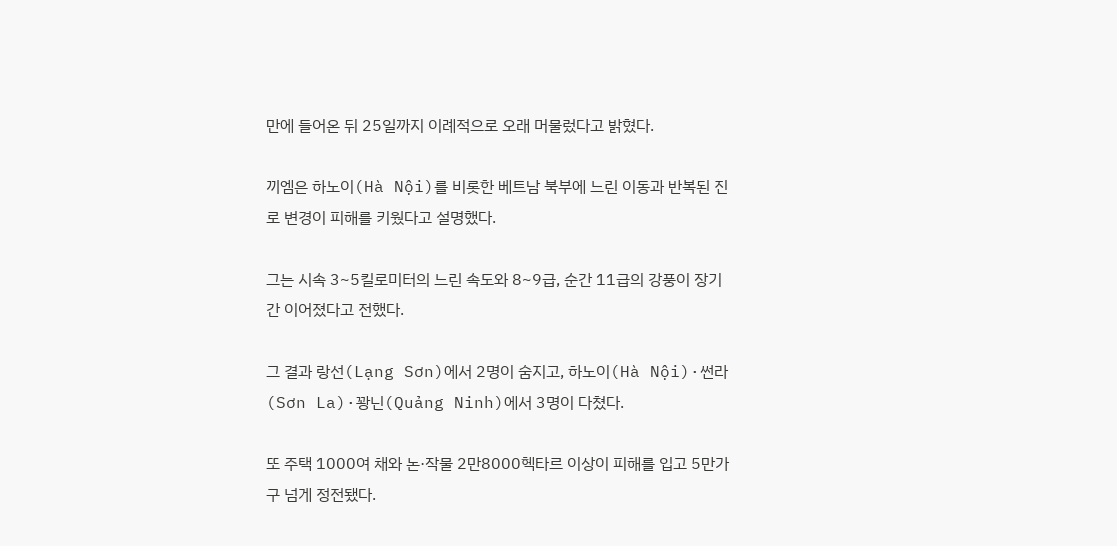만에 들어온 뒤 25일까지 이례적으로 오래 머물렀다고 밝혔다.

끼엠은 하노이(Hà Nội)를 비롯한 베트남 북부에 느린 이동과 반복된 진로 변경이 피해를 키웠다고 설명했다.

그는 시속 3~5킬로미터의 느린 속도와 8~9급, 순간 11급의 강풍이 장기간 이어졌다고 전했다.

그 결과 랑선(Lạng Sơn)에서 2명이 숨지고, 하노이(Hà Nội)·썬라(Sơn La)·꽝닌(Quảng Ninh)에서 3명이 다쳤다.

또 주택 1000여 채와 논·작물 2만8000헥타르 이상이 피해를 입고 5만가구 넘게 정전됐다.